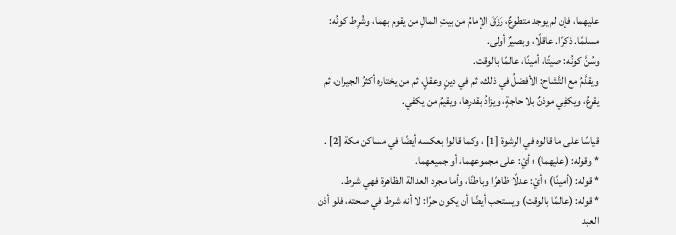عليهما، فإن لم يوجد متطوعٌ، رَزَقَ الإمامُ من بيتِ المالِ من يقوم بهما، وشُرِط كونُه: مسلمًا. ذكرًا. عاقلًا، وبصيرٌ أولى.
وسُنَّ كونُه: صيتًا، أمينًا، عالمًا بالوقت.
ويقدَّمُ مع التَّشاح: الأفضلُ في ذلك، ثم في دينٍ وعقلٍ، ثم من يختاره أكثرُ الجيران، ثم يقرعُ، ويكفِي موذنٌ بلا حاجةٍ، ويزادُ بقدرِها، ويقيمُ من يكفي.

قياسًا على ما قالوه في الرشوة [1] ، وكما قالوا بعكسه أيضًا في مساكن مكة [2] .
* وقوله: (عليهما) ؛ أيْ: على مجموعهما، أو جميعهما.
* قوله: (أمينًا) ؛ أيْ: عدلًا ظاهرًا وباطنًا، وأما مجرد العدالة الظاهرة فهي شرط.
* قوله: (عالمًا بالوقت) ويستحب أيضًا أن يكون حرًا: لا أنه شرط في صحته، فلو أذن العبد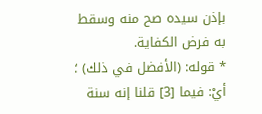بإذن سيده صح منه وسقط به فرض الكفاية.
* قوله: (الأفضل في ذلك) ؛ أيْ: فيما [3] قلنا إنه سنة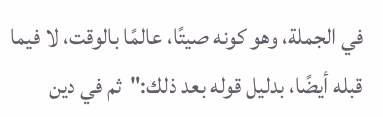في الجملة، وهو كونه صيتًا، عالمًا بالوقت، لا فيما قبله أيضًا، بدليل قوله بعد ذلك:"ثم في دين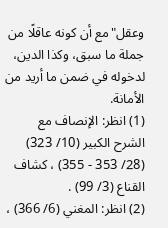وعقل"مع أن كونه عاقلًا من جملة ما سبق، وكذا الدين، لدخوله في ضمن ما أريد من الأمانة.
(1) انظر: الإنصاف مع الشرح الكبير (10/ 323) (28/ 353 - 355) ، كشاف القناع (3/ 99) .
(2) انظر: المغني (6/ 366) ،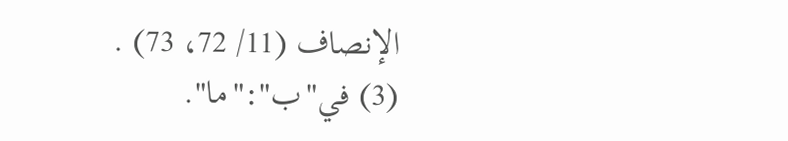الإنصاف (11/ 72، 73) .
(3) في"ب":"ما".